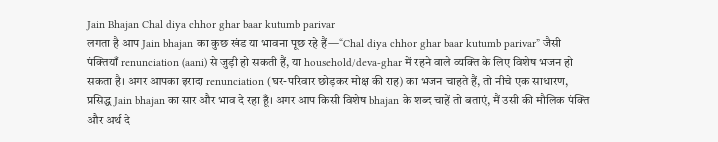Jain Bhajan Chal diya chhor ghar baar kutumb parivar
लगता है आप Jain bhajan का कुछ खंड या भावना पूछ रहे हैं—“Chal diya chhor ghar baar kutumb parivar” जैसी पंक्तियाँ renunciation (aani) से जुड़ी हो सकती हैं, या household/deva-ghar में रहने वाले व्यक्ति के लिए विशेष भजन हो सकता है। अगर आपका इरादा renunciation (घर-परिवार छोड़कर मोक्ष की राह) का भजन चाहते हैं, तो नीचे एक साधारण, प्रसिद्ध Jain bhajan का सार और भाव दे रहा हूँ। अगर आप किसी विशेष bhajan के शब्द चाहें तो बताएं, मैं उसी की मौलिक पंक्ति और अर्थ दे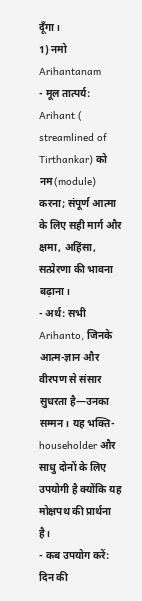दूँगा।
1) नमो Arihantanam
- मूल तात्पर्य: Arihant ( streamlined of Tirthankar) को नम(module) करना; संपूर्ण आत्मा के लिए सही मार्ग और क्षमा, अहिंसा, सत्प्रेरणा की भावना बढ़ाना।
- अर्थ: सभी Arihanto, जिनके आत्म-ज्ञान और वीरपण से संसार सुधरता है—उनका सम्मन। यह भक्ति-householder और साधु दोनों के लिए उपयोगी है क्योंकि यह मोक्षपथ की प्रार्थना है।
- कब उपयोग करें: दिन की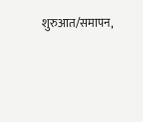शुरुआत/समापन,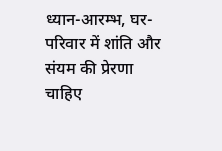ध्यान-आरम्भ, घर-परिवार में शांति और संयम की प्रेरणा चाहिए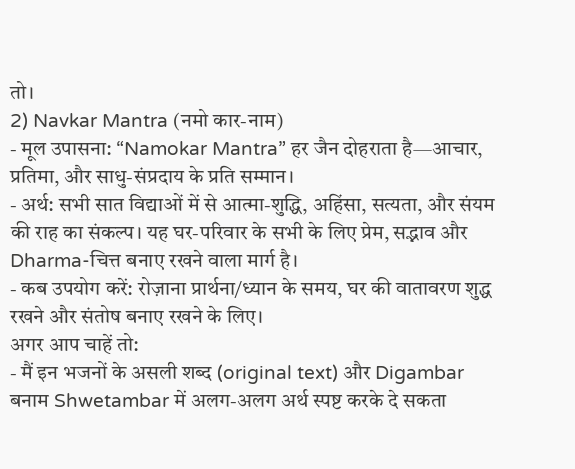तो।
2) Navkar Mantra (नमो कार-नाम)
- मूल उपासना: “Namokar Mantra” हर जैन दोहराता है—आचार, प्रतिमा, और साधु-संप्रदाय के प्रति सम्मान।
- अर्थ: सभी सात विद्याओं में से आत्मा-शुद्धि, अहिंसा, सत्यता, और संयम की राह का संकल्प। यह घर-परिवार के सभी के लिए प्रेम, सद्भाव और Dharma-चित्त बनाए रखने वाला मार्ग है।
- कब उपयोग करें: रोज़ाना प्रार्थना/ध्यान के समय, घर की वातावरण शुद्ध रखने और संतोष बनाए रखने के लिए।
अगर आप चाहें तो:
- मैं इन भजनों के असली शब्द (original text) और Digambar बनाम Shwetambar में अलग-अलग अर्थ स्पष्ट करके दे सकता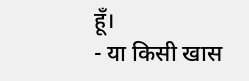हूँ।
- या किसी खास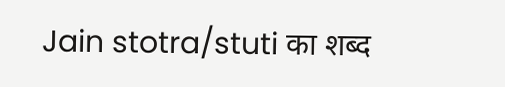Jain stotra/stuti का शब्द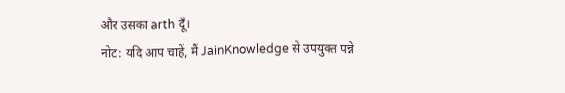और उसका arth दूँ।
नोट: यदि आप चाहें, मैं JainKnowledge से उपयुक्त पन्ने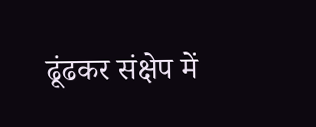ढूंढकर संक्षेप में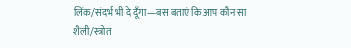लिंक/संदर्भ भी दे दूँगा—बस बताएं कि आप कौन सा शैली/स्त्रोत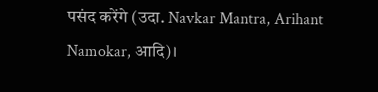पसंद करेंगे (उदा. Navkar Mantra, Arihant Namokar, आदि)।